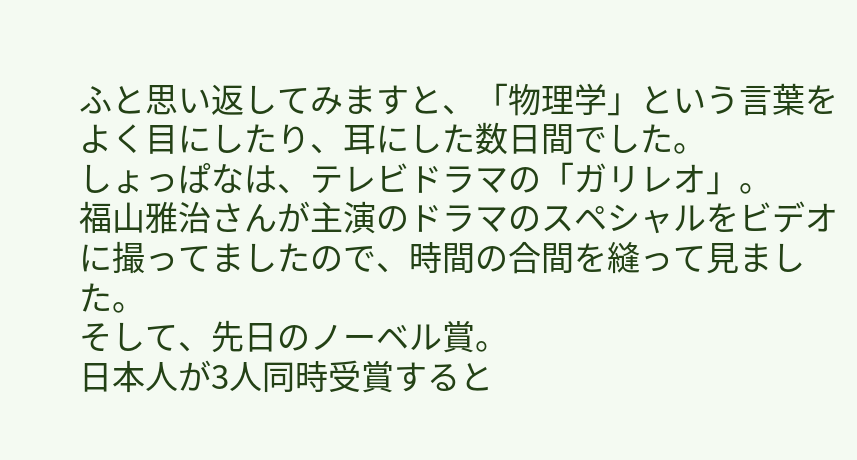ふと思い返してみますと、「物理学」という言葉をよく目にしたり、耳にした数日間でした。
しょっぱなは、テレビドラマの「ガリレオ」。
福山雅治さんが主演のドラマのスペシャルをビデオに撮ってましたので、時間の合間を縫って見ました。
そして、先日のノーベル賞。
日本人が3人同時受賞すると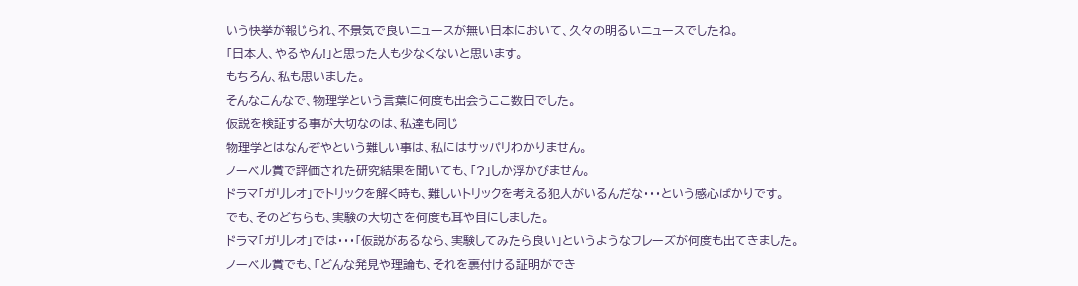いう快挙が報じられ、不景気で良いニュースが無い日本において、久々の明るいニュースでしたね。
「日本人、やるやん!」と思った人も少なくないと思います。
もちろん、私も思いました。
そんなこんなで、物理学という言葉に何度も出会うここ数日でした。
仮説を検証する事が大切なのは、私達も同じ
物理学とはなんぞやという難しい事は、私にはサッパリわかりません。
ノーベル賞で評価された研究結果を聞いても、「?」しか浮かびません。
ドラマ「ガリレオ」でトリックを解く時も、難しいトリックを考える犯人がいるんだな・・・という感心ばかりです。
でも、そのどちらも、実験の大切さを何度も耳や目にしました。
ドラマ「ガリレオ」では・・・「仮説があるなら、実験してみたら良い」というようなフレーズが何度も出てきました。
ノーベル賞でも、「どんな発見や理論も、それを裏付ける証明ができ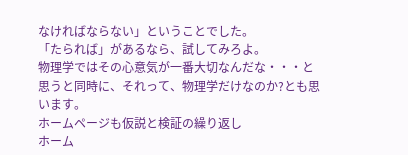なければならない」ということでした。
「たられば」があるなら、試してみろよ。
物理学ではその心意気が一番大切なんだな・・・と思うと同時に、それって、物理学だけなのか?とも思います。
ホームページも仮説と検証の繰り返し
ホーム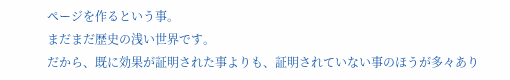ページを作るという事。
まだまだ歴史の浅い世界です。
だから、既に効果が証明された事よりも、証明されていない事のほうが多々あり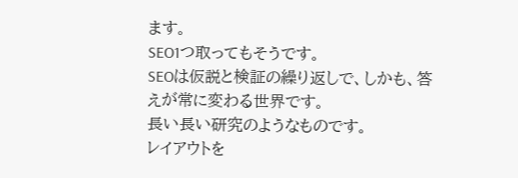ます。
SEO1つ取ってもそうです。
SEOは仮説と検証の繰り返しで、しかも、答えが常に変わる世界です。
長い長い研究のようなものです。
レイアウトを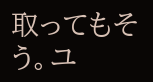取ってもそう。ユ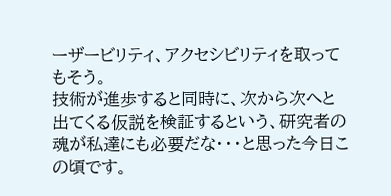ーザービリティ、アクセシビリティを取ってもそう。
技術が進歩すると同時に、次から次へと出てくる仮説を検証するという、研究者の魂が私達にも必要だな・・・と思った今日この頃です。